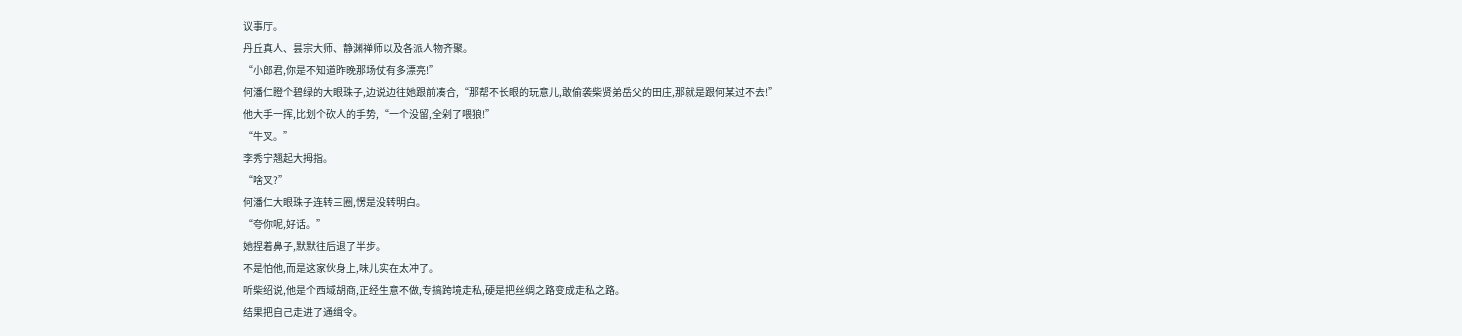议事厅。
丹丘真人、昙宗大师、静渊禅师以及各派人物齐聚。
“小郎君,你是不知道昨晚那场仗有多漂亮!”
何潘仁瞪个碧绿的大眼珠子,边说边往她跟前凑合,“那帮不长眼的玩意儿,敢偷袭柴贤弟岳父的田庄,那就是跟何某过不去!”
他大手一挥,比划个砍人的手势,“一个没留,全剁了喂狼!”
“牛叉。”
李秀宁翘起大拇指。
“啥叉?”
何潘仁大眼珠子连转三圈,愣是没转明白。
“夸你呢,好话。”
她捏着鼻子,默默往后退了半步。
不是怕他,而是这家伙身上,味儿实在太冲了。
听柴绍说,他是个西域胡商,正经生意不做,专搞跨境走私,硬是把丝绸之路变成走私之路。
结果把自己走进了通缉令。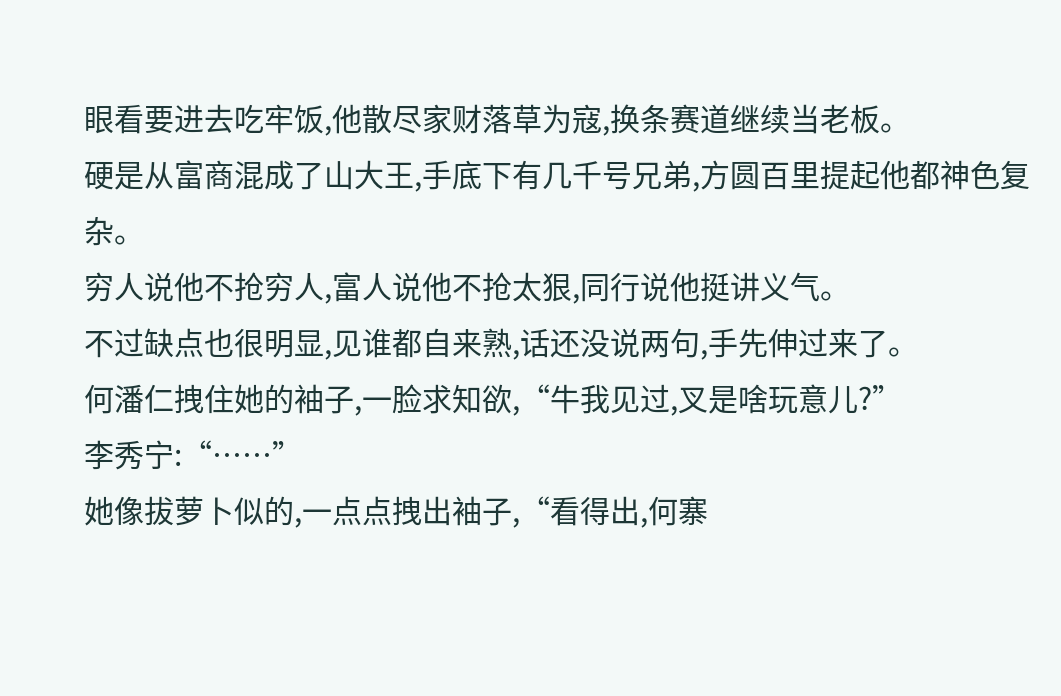眼看要进去吃牢饭,他散尽家财落草为寇,换条赛道继续当老板。
硬是从富商混成了山大王,手底下有几千号兄弟,方圆百里提起他都神色复杂。
穷人说他不抢穷人,富人说他不抢太狠,同行说他挺讲义气。
不过缺点也很明显,见谁都自来熟,话还没说两句,手先伸过来了。
何潘仁拽住她的袖子,一脸求知欲,“牛我见过,叉是啥玩意儿?”
李秀宁:“……”
她像拔萝卜似的,一点点拽出袖子,“看得出,何寨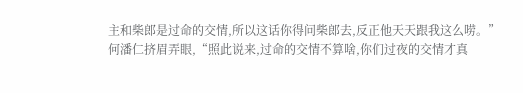主和柴郎是过命的交情,所以这话你得问柴郎去,反正他天天跟我这么唠。”
何潘仁挤眉弄眼,“照此说来,过命的交情不算啥,你们过夜的交情才真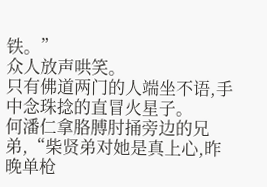铁。”
众人放声哄笑。
只有佛道两门的人端坐不语,手中念珠捻的直冒火星子。
何潘仁拿胳膊肘捅旁边的兄弟,“柴贤弟对她是真上心,昨晚单枪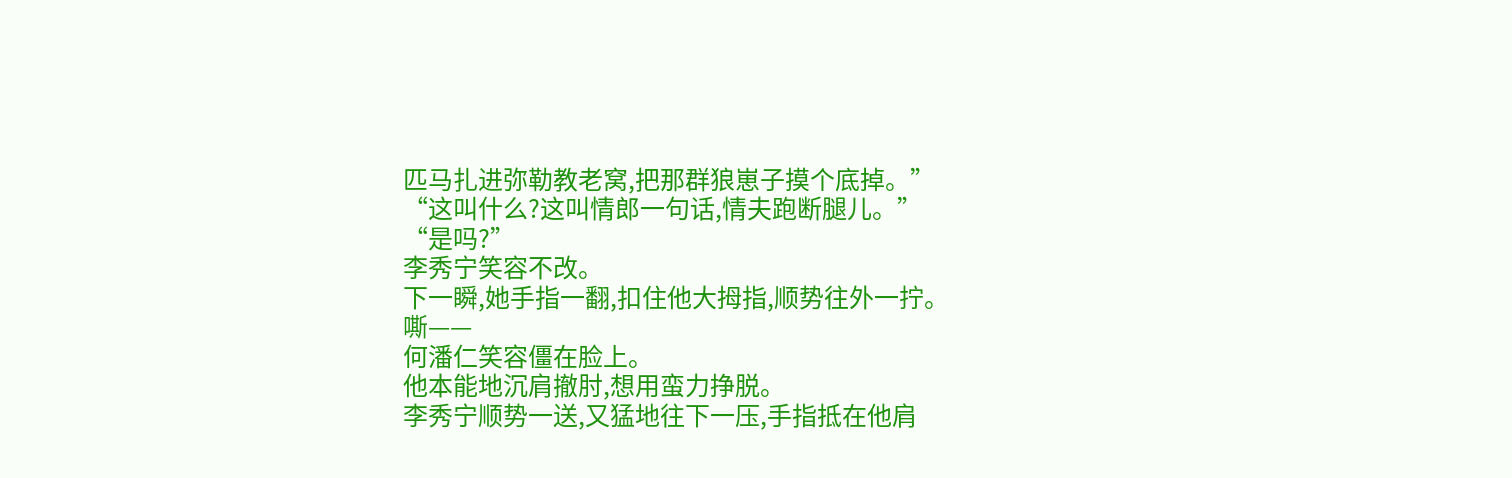匹马扎进弥勒教老窝,把那群狼崽子摸个底掉。”
“这叫什么?这叫情郎一句话,情夫跑断腿儿。”
“是吗?”
李秀宁笑容不改。
下一瞬,她手指一翻,扣住他大拇指,顺势往外一拧。
嘶——
何潘仁笑容僵在脸上。
他本能地沉肩撤肘,想用蛮力挣脱。
李秀宁顺势一送,又猛地往下一压,手指抵在他肩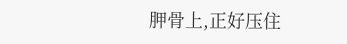胛骨上,正好压住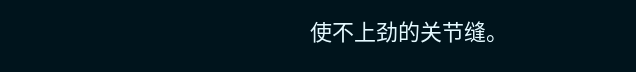使不上劲的关节缝。